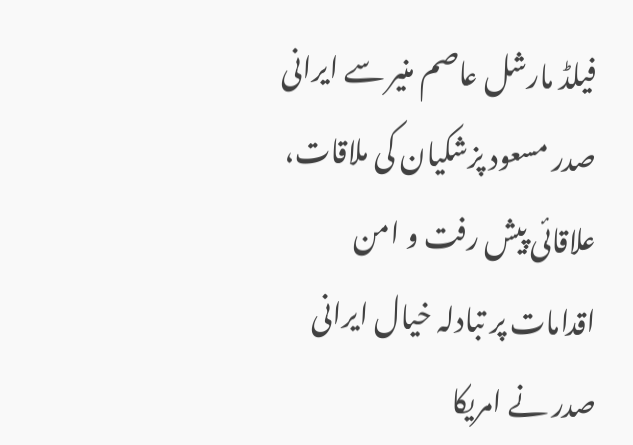فیلڈ مارشل عاصم منیر سے ایرانی صدر مسعود پزشکیان کی ملاقات، علاقائی پیش رفت و امن اقدامات پر تبادلہ خیال ایرانی صدر نے امریکا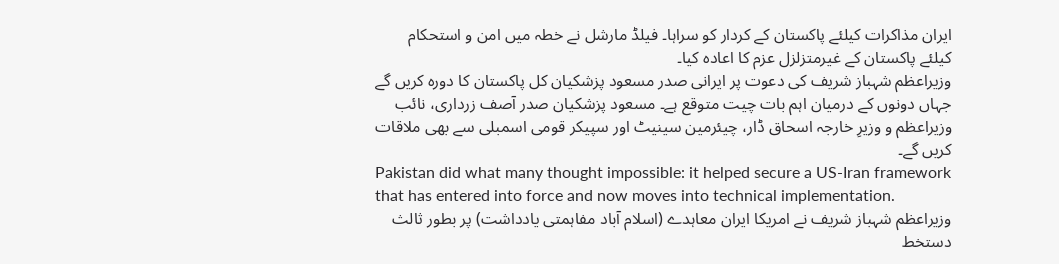ایران مذاکرات کیلئے پاکستان کے کردار کو سراہا۔ فیلڈ مارشل نے خطہ میں امن و استحکام کیلئے پاکستان کے غیرمتزلزل عزم کا اعادہ کیا۔
وزیراعظم شہباز شریف کی دعوت پر ایرانی صدر مسعود پزشکیان کل پاکستان کا دورہ کریں گے جہاں دونوں کے درمیان اہم بات چیت متوقع ہے۔ مسعود پزشکیان صدر آصف زرداری، نائب وزیراعظم و وزیرِ خارجہ اسحاق ڈار، چیئرمین سینیٹ اور سپیکر قومی اسمبلی سے بھی ملاقات کریں گے۔
Pakistan did what many thought impossible: it helped secure a US-Iran framework that has entered into force and now moves into technical implementation.
وزیراعظم شہباز شریف نے امریکا ایران معاہدے (اسلام آباد مفاہمتی یادداشت) پر بطور ثالث دستخط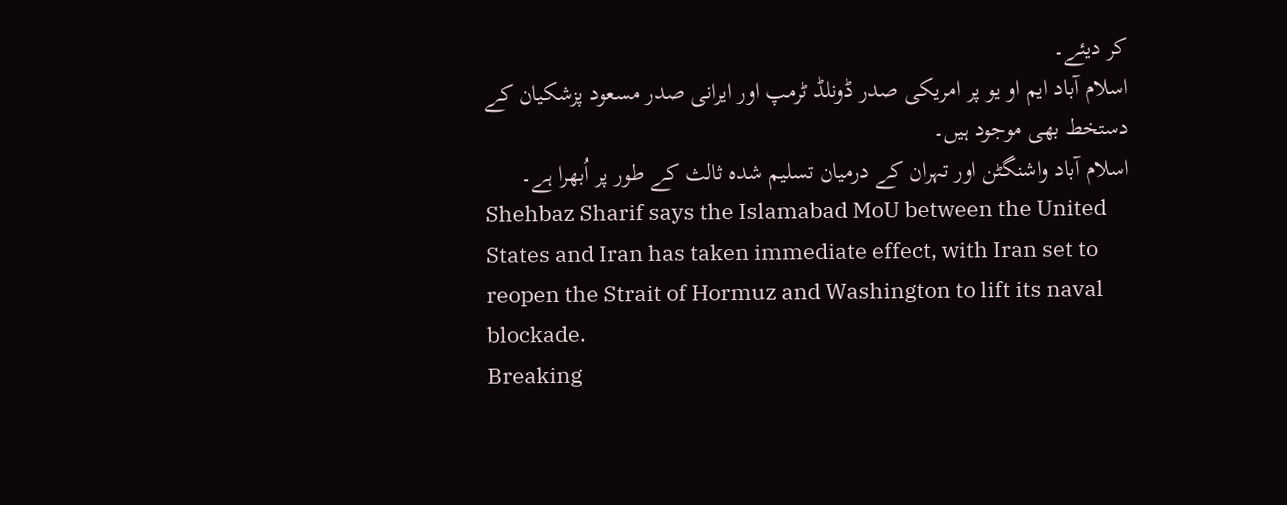کر دیئے۔
اسلام آباد ایم او یو پر امریکی صدر ڈونلڈ ٹرمپ اور ایرانی صدر مسعود پزشکیان کے دستخط بھی موجود ہیں۔
اسلام آباد واشنگٹن اور تہران کے درمیان تسلیم شدہ ثالث کے طور پر اُبھرا ہے۔
Shehbaz Sharif says the Islamabad MoU between the United States and Iran has taken immediate effect, with Iran set to reopen the Strait of Hormuz and Washington to lift its naval blockade.
Breaking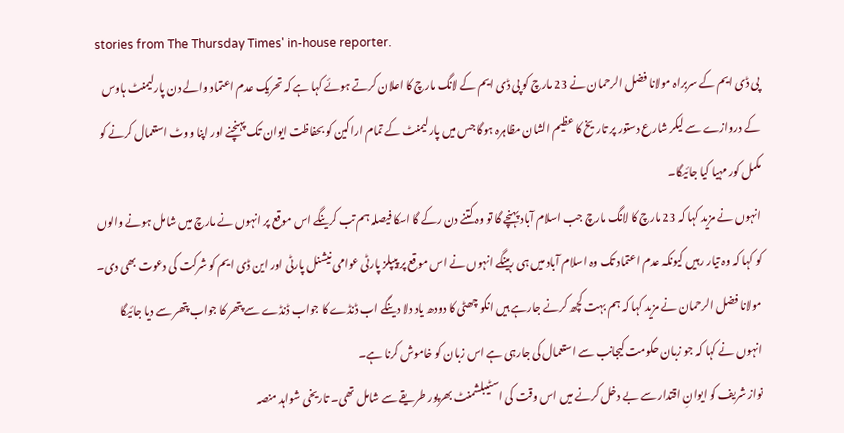stories from The Thursday Times' in-house reporter.
پی ڈی ایم کے سربراہ مولانا فضل الرحمان نے 23 مارچ کو پی ڈی ایم کے لانگ مارچ کا اعلان کرتے ہوئے کہا ہے کہ تحریک عدم اعتماد والے دن پارلیمنٹ ہاوس کے دروازے سے لیکر شارع دستور پر تاریخ کا عظیم الشان مظاہرہ ہوگا جس میں پارلیمنٹ کے تمام اراکین کو بحفاظت ایوان تک پہنچنے اور اپنا ووٹ استعمال کرنے کو مکمل کور مہیا کیا جائیگا۔
انہوں نے مزید کہا کہ 23 مارچ کا لانگ مارچ جب اسلام آباد پہنچے گا تو وہ کتنے دن رکے گا اسکا فیصلہ ہم تب کرینگے اس موقع پر انہوں نے مارچ میں شامل ہونے والوں کو کہا کہ وہ تیار رہیں کیونکہ عدم اعتماد تک وہ اسلام آباد میں ہی رہینگے انہوں نے اس موقع پر پیپلز پارٹی عوامی نیشنل پارٹی اور این ڈی ایم کو شرکت کی دعوت بھی دی۔
مولانا فضل الرحمان نے مزید کہا کہ ہم بہت کچھ کرنے جارہے ہیں انکو چھٹی کا دودھ یاد دلا دینگے اب ڈنڈے کا جواب ڈنڈے سے پتھر کا جواب پتھر سے دیا جائیگا انہوں نے کہا کہ جو زبان حکومت کیجانب سے استعمال کی جارہی ہے اس زبان کو خاموش کرنا ہے۔
نواز شریف کو ایوانِ اقتدار سے بے دخل کرنے میں اس وقت کی اسٹیبلشمنٹ بھرپور طریقے سے شامل تھی۔ تاریخی شواہد منصہ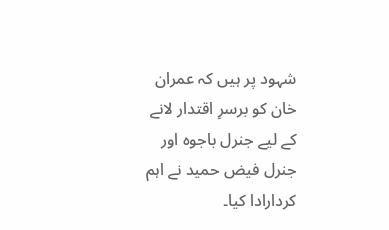شہود پر ہیں کہ عمران خان کو برسرِ اقتدار لانے کے لیے جنرل باجوہ اور جنرل فیض حمید نے اہم کردارادا کیا۔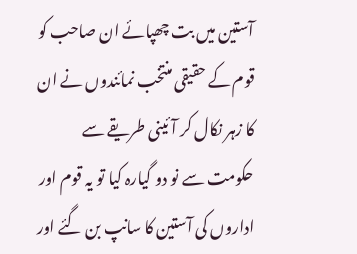آستین میں بت چھپائے ان صاحب کو قوم کے حقیقی منتخب نمائندوں نے ان کا زہر نکال کر آئینی طریقے سے حکومت سے نو دو گیارہ کیا تو یہ قوم اور اداروں کی آستین کا سانپ بن گئے اور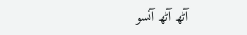آٹھ آٹھ آنسو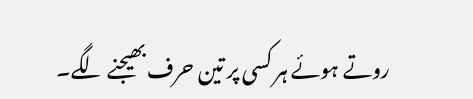روتے ہوئے ہر کسی پر تین حرف بھیجنے لگے۔